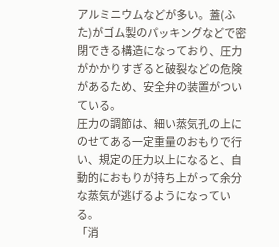アルミニウムなどが多い。蓋(ふた)がゴム製のパッキングなどで密閉できる構造になっており、圧力がかかりすぎると破裂などの危険があるため、安全弁の装置がついている。
圧力の調節は、細い蒸気孔の上にのせてある一定重量のおもりで行い、規定の圧力以上になると、自動的におもりが持ち上がって余分な蒸気が逃げるようになっている。
「消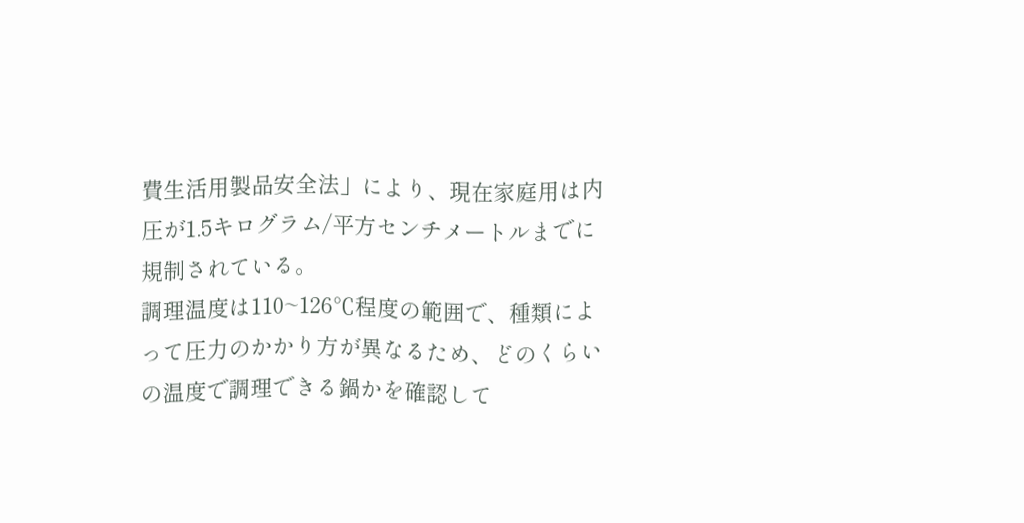費生活用製品安全法」により、現在家庭用は内圧が1.5キログラム/平方センチメートルまでに規制されている。
調理温度は110~126℃程度の範囲で、種類によって圧力のかかり方が異なるため、どのくらいの温度で調理できる鍋かを確認して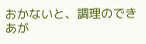おかないと、調理のできあが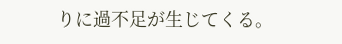りに過不足が生じてくる。